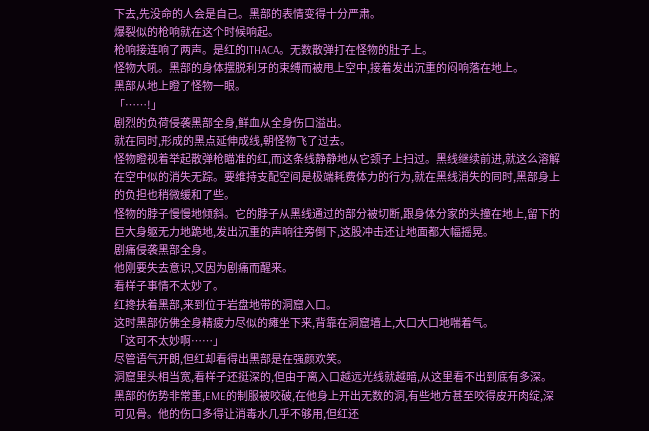下去,先没命的人会是自己。黑部的表情变得十分严肃。
爆裂似的枪响就在这个时候响起。
枪响接连响了两声。是红的ITHACA。无数散弹打在怪物的肚子上。
怪物大吼。黑部的身体摆脱利牙的束缚而被甩上空中,接着发出沉重的闷响落在地上。
黑部从地上瞪了怪物一眼。
「……!」
剧烈的负荷侵袭黑部全身,鲜血从全身伤口溢出。
就在同时,形成的黑点延伸成线,朝怪物飞了过去。
怪物瞪视着举起散弹枪瞄准的红,而这条线静静地从它颈子上扫过。黑线继续前进,就这么溶解在空中似的消失无踪。要维持支配空间是极端耗费体力的行为,就在黑线消失的同时,黑部身上的负担也稍微缓和了些。
怪物的脖子慢慢地倾斜。它的脖子从黑线通过的部分被切断,跟身体分家的头撞在地上,留下的巨大身躯无力地跪地,发出沉重的声响往旁倒下,这股冲击还让地面都大幅摇晃。
剧痛侵袭黑部全身。
他刚要失去意识,又因为剧痛而醒来。
看样子事情不太妙了。
红搀扶着黑部,来到位于岩盘地带的洞窟入口。
这时黑部仿佛全身精疲力尽似的瘫坐下来,背靠在洞窟墙上,大口大口地喘着气。
「这可不太妙啊……」
尽管语气开朗,但红却看得出黑部是在强颜欢笑。
洞窟里头相当宽,看样子还挺深的,但由于离入口越远光线就越暗,从这里看不出到底有多深。
黑部的伤势非常重,EME的制服被咬破,在他身上开出无数的洞,有些地方甚至咬得皮开肉绽,深可见骨。他的伤口多得让消毒水几乎不够用,但红还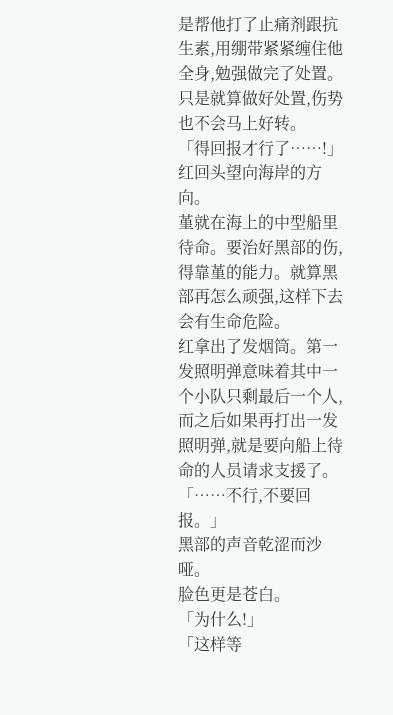是帮他打了止痛剂跟抗生素,用绷带紧紧缠住他全身,勉强做完了处置。只是就算做好处置,伤势也不会马上好转。
「得回报才行了……!」
红回头望向海岸的方向。
堇就在海上的中型船里待命。要治好黑部的伤,得靠堇的能力。就算黑部再怎么顽强,这样下去会有生命危险。
红拿出了发烟筒。第一发照明弹意味着其中一个小队只剩最后一个人,而之后如果再打出一发照明弹,就是要向船上待命的人员请求支援了。
「……不行,不要回报。」
黑部的声音乾涩而沙哑。
脸色更是苍白。
「为什么!」
「这样等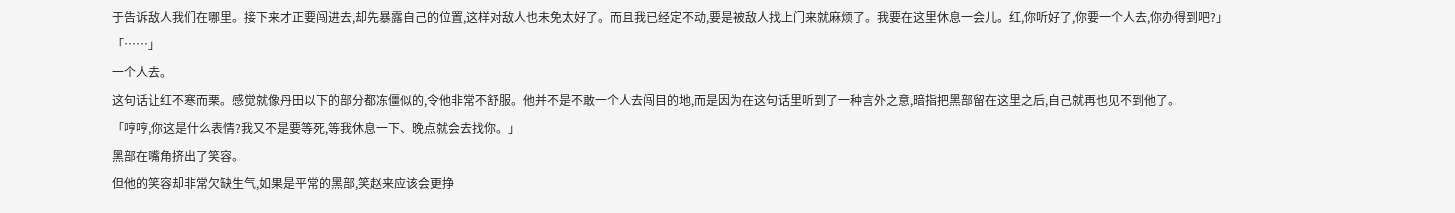于告诉敌人我们在哪里。接下来才正要闯进去,却先暴露自己的位置,这样对敌人也未免太好了。而且我已经定不动,要是被敌人找上门来就麻烦了。我要在这里休息一会儿。红,你听好了,你要一个人去,你办得到吧?」
「……」
一个人去。
这句话让红不寒而栗。感觉就像丹田以下的部分都冻僵似的,令他非常不舒服。他并不是不敢一个人去闯目的地,而是因为在这句话里听到了一种言外之意,暗指把黑部留在这里之后,自己就再也见不到他了。
「哼哼,你这是什么表情?我又不是要等死,等我休息一下、晚点就会去找你。」
黑部在嘴角挤出了笑容。
但他的笑容却非常欠缺生气,如果是平常的黑部,笑赵来应该会更挣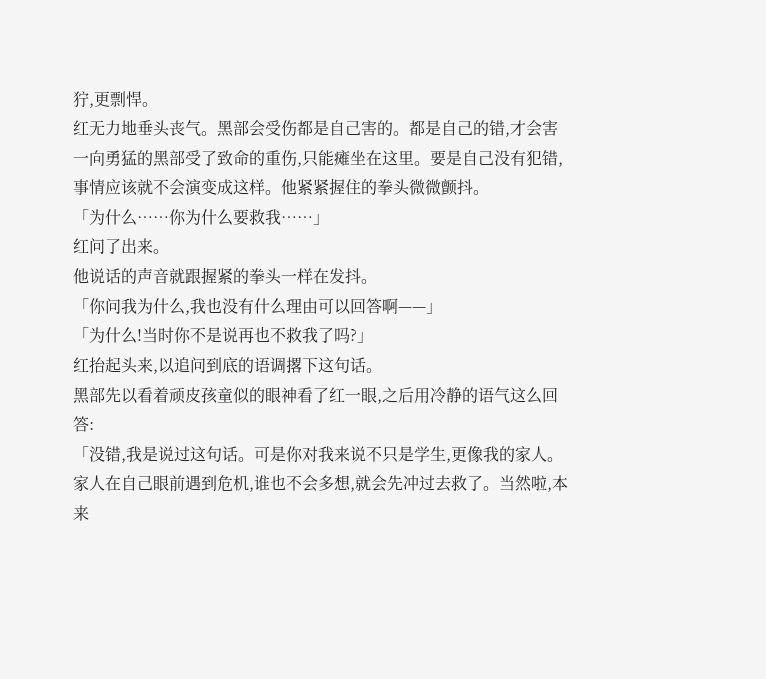狞,更剽悍。
红无力地垂头丧气。黑部会受伤都是自己害的。都是自己的错,才会害一向勇猛的黑部受了致命的重伤,只能瘫坐在这里。要是自己没有犯错,事情应该就不会演变成这样。他紧紧握住的拳头微微颤抖。
「为什么……你为什么要救我……」
红问了出来。
他说话的声音就跟握紧的拳头一样在发抖。
「你问我为什么,我也没有什么理由可以回答啊——」
「为什么!当时你不是说再也不救我了吗?」
红抬起头来,以追问到底的语调撂下这句话。
黑部先以看着顽皮孩童似的眼神看了红一眼,之后用冷静的语气这么回答:
「没错,我是说过这句话。可是你对我来说不只是学生,更像我的家人。家人在自己眼前遇到危机,谁也不会多想,就会先冲过去救了。当然啦,本来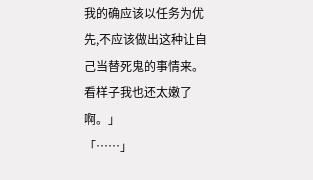我的确应该以任务为优先,不应该做出这种让自己当替死鬼的事情来。看样子我也还太嫩了啊。」
「……」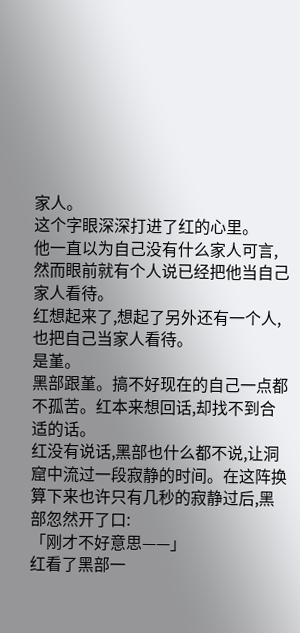家人。
这个字眼深深打进了红的心里。
他一直以为自己没有什么家人可言,然而眼前就有个人说已经把他当自己家人看待。
红想起来了,想起了另外还有一个人,也把自己当家人看待。
是堇。
黑部跟堇。搞不好现在的自己一点都不孤苦。红本来想回话,却找不到合适的话。
红没有说话,黑部也什么都不说,让洞窟中流过一段寂静的时间。在这阵换算下来也许只有几秒的寂静过后,黑部忽然开了口:
「刚才不好意思——」
红看了黑部一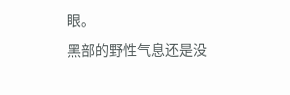眼。
黑部的野性气息还是没